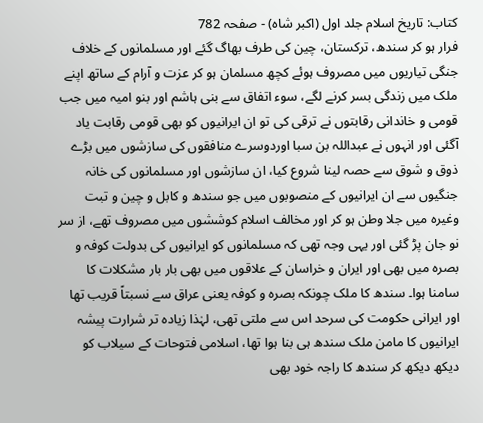کتاب: تاریخ اسلام جلد اول (اکبر شاہ) - صفحہ 782
فرار ہو کر سندھ، ترکستان، چین کی طرف بھاگ گئے اور مسلمانوں کے خلاف جنگی تیاریوں میں مصروف ہوئے کچھ مسلمان ہو کر عزت و آرام کے ساتھ اپنے ملک میں زندگی بسر کرنے لگے، سوء اتفاق سے بنی ہاشم اور بنو امیہ میں جب قومی و خاندانی رقابتوں نے ترقی کی تو ان ایرانیوں کو بھی قومی رقابت یاد آگئی اور انہوں نے عبداللہ بن سبا اوردوسرے منافقوں کی سازشوں میں بڑے ذوق و شوق سے حصہ لینا شروع کیا، ان سازشوں اور مسلمانوں کی خانہ جنگیوں سے ان ایرانیوں کے منصوبوں میں جو سندھ و کابل و چین و تبت وغیرہ میں جلا وطن ہو کر اور مخالف اسلام کوششوں میں مصروف تھے، از سر نو جان پڑ گئی اور یہی وجہ تھی کہ مسلمانوں کو ایرانیوں کی بدولت کوفہ و بصرہ میں بھی اور ایران و خراسان کے علاقوں میں بھی بار بار مشکلات کا سامنا ہوا۔ سندھ کا ملک چونکہ بصرہ و کوفہ یعنی عراق سے نسبتاً قریب تھا اور ایرانی حکومت کی سرحد اس سے ملتی تھی، لہٰذا زیادہ تر شرارت پیشہ ایرانیوں کا مامن ملک سندھ ہی بنا ہوا تھا، اسلامی فتوحات کے سیلاب کو دیکھ دیکھ کر سندھ کا راجہ خود بھی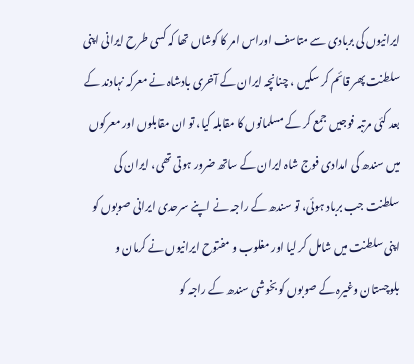ایرانیوں کی بربادی سے متاسف اوراس امر کا کوشاں تھا کہ کسی طرح ایرانی اپنی سلطنت پھر قائم کر سکیں ، چنانچہ ایران کے آخری بادشاہ نے معرکہ نہادند کے بعد کئی مرتبہ فوجیں جمع کر کے مسلمانوں کا مقابلہ کیا، تو ان مقابلوں اور معرکوں میں سندھ کی امدادی فوج شاہ ایران کے ساتھ ضرور ہوتی تھی، ایران کی سلطنت جب برباد ہوئی، تو سندھ کے راجہ نے اپنے سرحدی ایرانی صوبوں کو اپنی سلطنت میں شامل کر لیا اور مغلوب و مفتوح ایرانیوں نے کرمان و بلوچستان وغیرہ کے صوبوں کو بخوشی سندھ کے راجہ کو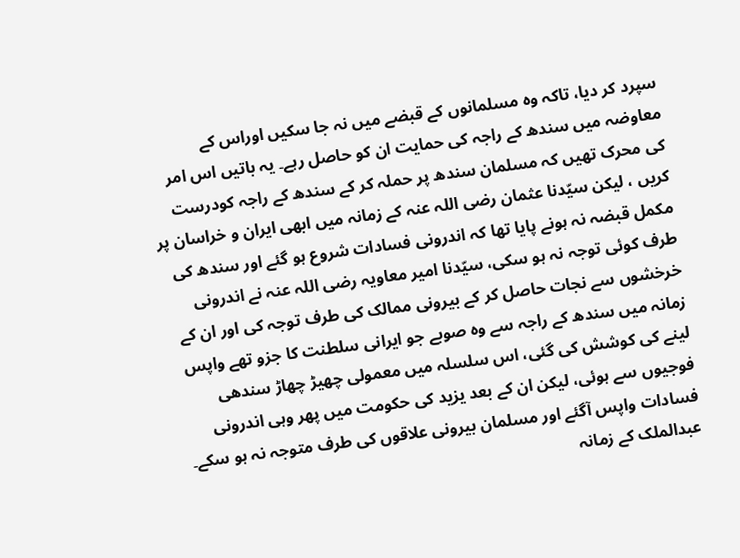سپرد کر دیا، تاکہ وہ مسلمانوں کے قبضے میں نہ جا سکیں اوراس کے معاوضہ میں سندھ کے راجہ کی حمایت ان کو حاصل رہے۔ یہ باتیں اس امر کی محرک تھیں کہ مسلمان سندھ پر حملہ کر کے سندھ کے راجہ کودرست کریں ، لیکن سیّدنا عثمان رضی اللہ عنہ کے زمانہ میں ابھی ایران و خراسان پر مکمل قبضہ نہ ہونے پایا تھا کہ اندرونی فسادات شروع ہو گئے اور سندھ کی طرف کوئی توجہ نہ ہو سکی، سیّدنا امیر معاویہ رضی اللہ عنہ نے اندرونی خرخشوں سے نجات حاصل کر کے بیرونی ممالک کی طرف توجہ کی اور ان کے زمانہ میں سندھ کے راجہ سے وہ صوبے جو ایرانی سلطنت کا جزو تھے واپس لینے کی کوشش کی گئی، اس سلسلہ میں معمولی چھیڑ چھاڑ سندھی فوجیوں سے ہوئی، لیکن ان کے بعد یزید کی حکومت میں پھر وہی اندرونی فسادات واپس آگئے اور مسلمان بیرونی علاقوں کی طرف متوجہ نہ ہو سکے۔ عبدالملک کے زمانہ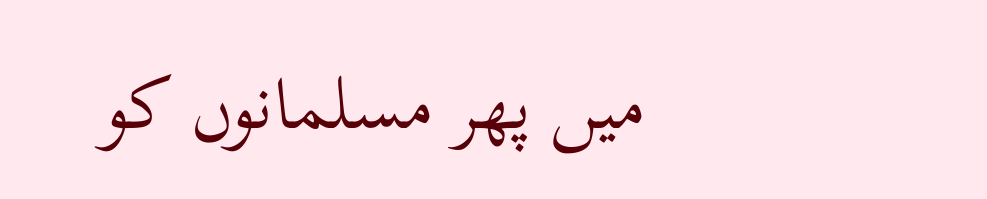میں پھر مسلمانوں کو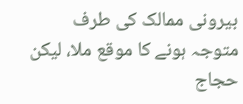بیرونی ممالک کی طرف متوجہ ہونے کا موقع ملا، لیکن حجاج